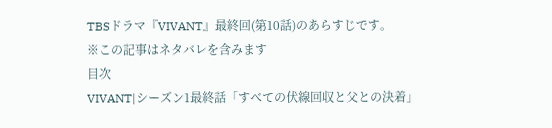TBSドラマ『VIVANT』最終回(第10話)のあらすじです。
※この記事はネタバレを含みます
目次
VIVANT|シーズン1最終話「すべての伏線回収と父との決着」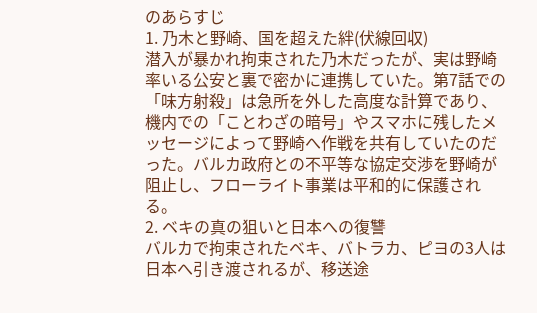のあらすじ
1. 乃木と野崎、国を超えた絆(伏線回収)
潜入が暴かれ拘束された乃木だったが、実は野崎率いる公安と裏で密かに連携していた。第7話での「味方射殺」は急所を外した高度な計算であり、機内での「ことわざの暗号」やスマホに残したメッセージによって野崎へ作戦を共有していたのだった。バルカ政府との不平等な協定交渉を野崎が阻止し、フローライト事業は平和的に保護される。
2. ベキの真の狙いと日本への復讐
バルカで拘束されたベキ、バトラカ、ピヨの3人は日本へ引き渡されるが、移送途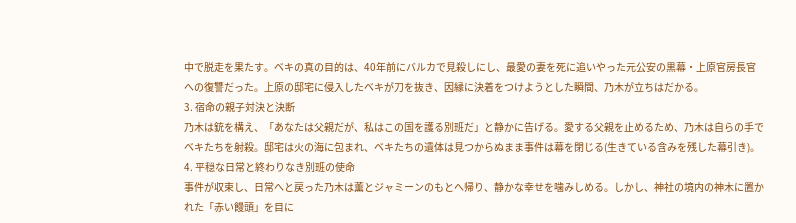中で脱走を果たす。ベキの真の目的は、40年前にバルカで見殺しにし、最愛の妻を死に追いやった元公安の黒幕・上原官房長官への復讐だった。上原の邸宅に侵入したベキが刀を抜き、因縁に決着をつけようとした瞬間、乃木が立ちはだかる。
3. 宿命の親子対決と決断
乃木は銃を構え、「あなたは父親だが、私はこの国を護る別班だ」と静かに告げる。愛する父親を止めるため、乃木は自らの手でベキたちを射殺。邸宅は火の海に包まれ、ベキたちの遺体は見つからぬまま事件は幕を閉じる(生きている含みを残した幕引き)。
4. 平穏な日常と終わりなき別班の使命
事件が収束し、日常へと戻った乃木は薫とジャミーンのもとへ帰り、静かな幸せを噛みしめる。しかし、神社の境内の神木に置かれた「赤い饅頭」を目に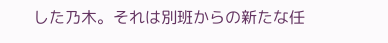した乃木。それは別班からの新たな任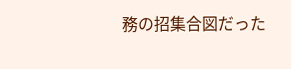務の招集合図だった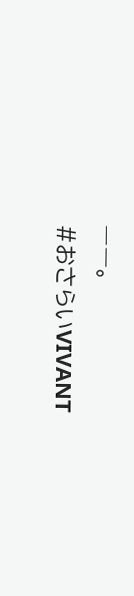――。
#おさらいVIVANT